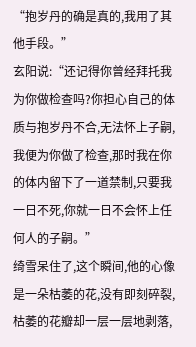“抱岁丹的确是真的,我用了其他手段。”
玄阳说:“还记得你曾经拜托我为你做检查吗?你担心自己的体质与抱岁丹不合,无法怀上子嗣,我便为你做了检查,那时我在你的体内留下了一道禁制,只要我一日不死,你就一日不会怀上任何人的子嗣。”
绮雪呆住了,这个瞬间,他的心像是一朵枯萎的花,没有即刻碎裂,枯萎的花瓣却一层一层地剥落,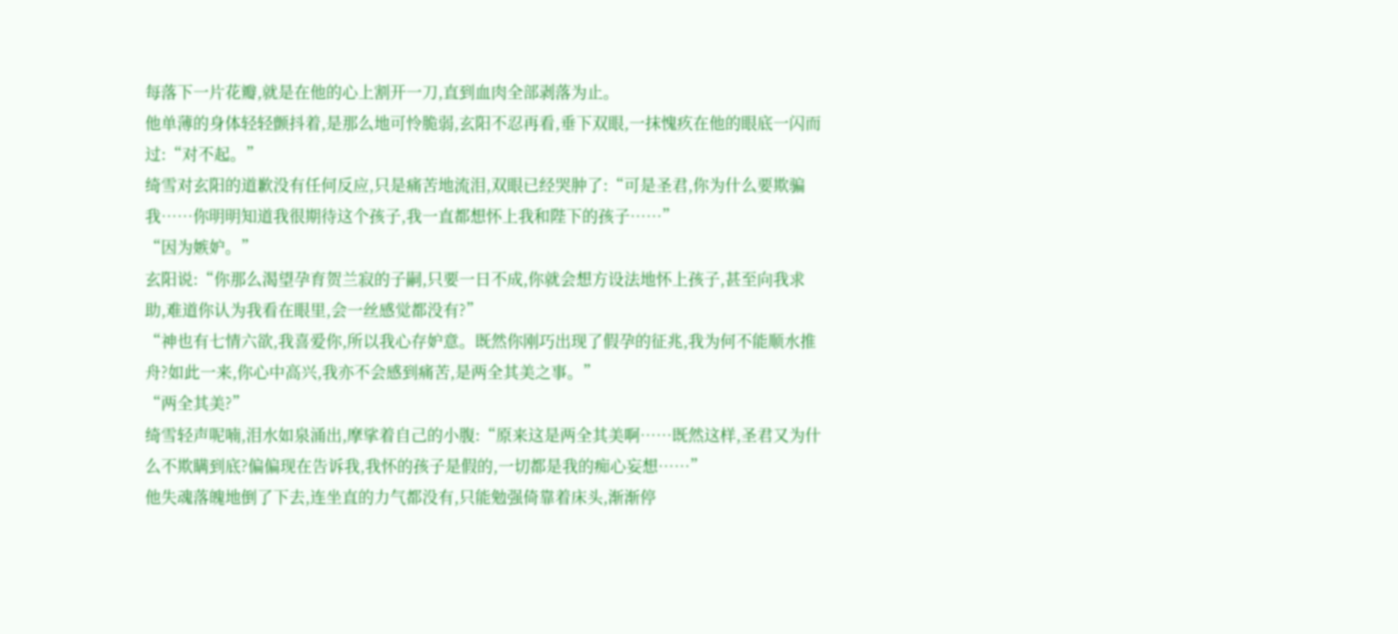每落下一片花瓣,就是在他的心上割开一刀,直到血肉全部剥落为止。
他单薄的身体轻轻颤抖着,是那么地可怜脆弱,玄阳不忍再看,垂下双眼,一抹愧疚在他的眼底一闪而过:“对不起。”
绮雪对玄阳的道歉没有任何反应,只是痛苦地流泪,双眼已经哭肿了:“可是圣君,你为什么要欺骗我……你明明知道我很期待这个孩子,我一直都想怀上我和陛下的孩子……”
“因为嫉妒。”
玄阳说:“你那么渴望孕育贺兰寂的子嗣,只要一日不成,你就会想方设法地怀上孩子,甚至向我求助,难道你认为我看在眼里,会一丝感觉都没有?”
“神也有七情六欲,我喜爱你,所以我心存妒意。既然你刚巧出现了假孕的征兆,我为何不能顺水推舟?如此一来,你心中高兴,我亦不会感到痛苦,是两全其美之事。”
“两全其美?”
绮雪轻声呢喃,泪水如泉涌出,摩挲着自己的小腹:“原来这是两全其美啊……既然这样,圣君又为什么不欺瞒到底?偏偏现在告诉我,我怀的孩子是假的,一切都是我的痴心妄想……”
他失魂落魄地倒了下去,连坐直的力气都没有,只能勉强倚靠着床头,渐渐停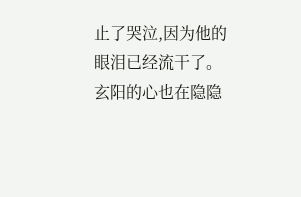止了哭泣,因为他的眼泪已经流干了。
玄阳的心也在隐隐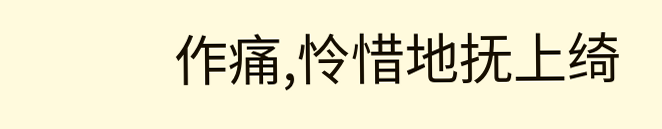作痛,怜惜地抚上绮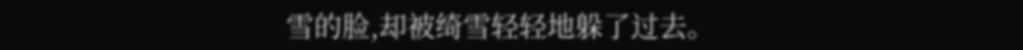雪的脸,却被绮雪轻轻地躲了过去。